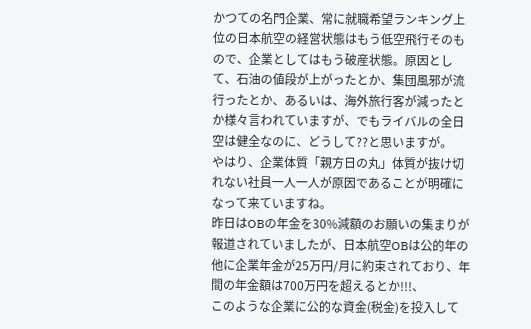かつての名門企業、常に就職希望ランキング上位の日本航空の経営状態はもう低空飛行そのもので、企業としてはもう破産状態。原因として、石油の値段が上がったとか、集団風邪が流行ったとか、あるいは、海外旅行客が減ったとか様々言われていますが、でもライバルの全日空は健全なのに、どうして??と思いますが。
やはり、企業体質「親方日の丸」体質が抜け切れない社員一人一人が原因であることが明確になって来ていますね。
昨日はOBの年金を30%減額のお願いの集まりが報道されていましたが、日本航空OBは公的年の他に企業年金が25万円/月に約束されており、年間の年金額は700万円を超えるとか!!!、
このような企業に公的な資金(税金)を投入して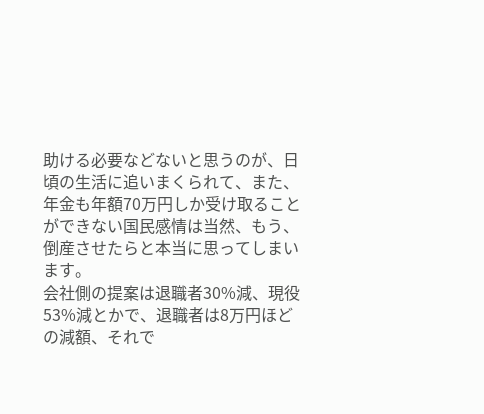助ける必要などないと思うのが、日頃の生活に追いまくられて、また、年金も年額70万円しか受け取ることができない国民感情は当然、もう、倒産させたらと本当に思ってしまいます。
会社側の提案は退職者30%減、現役53%減とかで、退職者は8万円ほどの減額、それで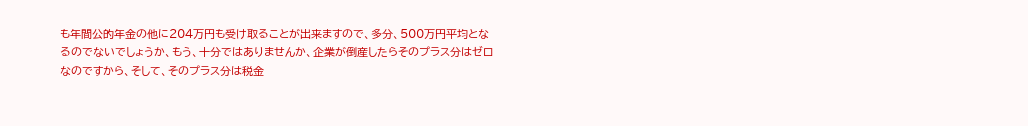も年間公的年金の他に204万円も受け取ることが出来ますので、多分、500万円平均となるのでないでしょうか、もう、十分ではありませんか、企業が倒産したらそのプラス分はゼロなのですから、そして、そのプラス分は税金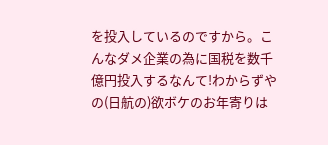を投入しているのですから。こんなダメ企業の為に国税を数千億円投入するなんて!わからずやの(日航の)欲ボケのお年寄りは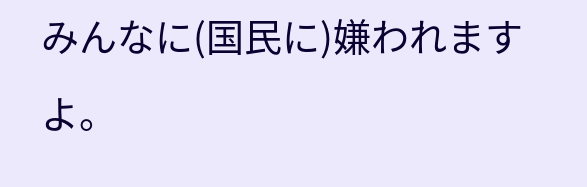みんなに(国民に)嫌われますよ。